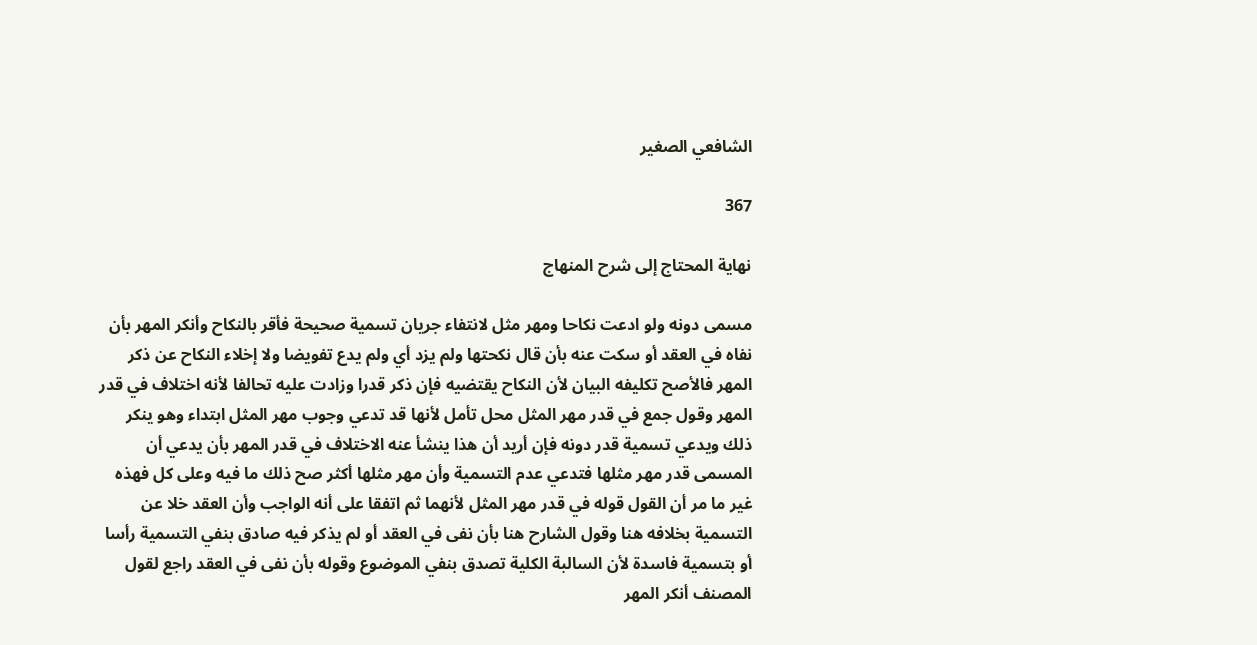الشافعي الصغير

367

نهاية المحتاج إلى شرح المنهاج

مسمى دونه ولو ادعت نكاحا ومهر مثل لانتفاء جريان تسمية صحيحة فأقر بالنكاح وأنكر المهر بأن نفاه في العقد أو سكت عنه بأن قال نكحتها ولم يزد أي ولم يدع تفويضا ولا إخلاء النكاح عن ذكر المهر فالأصح تكليفه البيان لأن النكاح يقتضيه فإن ذكر قدرا وزادت عليه تحالفا لأنه اختلاف في قدر المهر وقول جمع في قدر مهر المثل محل تأمل لأنها قد تدعي وجوب مهر المثل ابتداء وهو ينكر ذلك ويدعي تسمية قدر دونه فإن أريد أن هذا ينشأ عنه الاختلاف في قدر المهر بأن يدعي أن المسمى قدر مهر مثلها فتدعي عدم التسمية وأن مهر مثلها أكثر صح ذلك ما فيه وعلى كل فهذه غير ما مر أن القول قوله في قدر مهر المثل لأنهما ثم اتفقا على أنه الواجب وأن العقد خلا عن التسمية بخلافه هنا وقول الشارح هنا بأن نفى في العقد أو لم يذكر فيه صادق بنفي التسمية رأسا أو بتسمية فاسدة لأن السالبة الكلية تصدق بنفي الموضوع وقوله بأن نفى في العقد راجع لقول المصنف أنكر المهر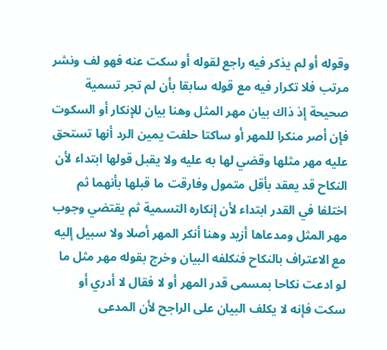وقوله أو لم يذكر فيه راجع لقوله أو سكت عنه فهو لف ونشر مرتب فلا تكرار فيه مع قوله سابقا بأن لم تجر تسمية صحيحة إذ ذاك بيان مهر المثل وهنا بيان للإنكار أو السكوت فإن أصر منكرا للمهر أو ساكتا حلفت يمين الرد أنها تستحق عليه مهر مثلها وقضي لها به عليه ولا يقبل قولها ابتداء لأن النكاح قد يعقد بأقل متمول وفارقت ما قبلها بأنهما ثم اختلفا في القدر ابتداء لأن إنكاره التسمية ثم يقتضي وجوب مهر المثل ومدعاها أزيد وهنا أنكر المهر أصلا ولا سبيل إليه مع الاعتراف بالنكاح فنكلفه البيان وخرج بقوله مهر مثل ما لو ادعت نكاحا بمسمى قدر المهر أو لا فقال لا أدري أو سكت فإنه لا يكلف البيان على الراجح لأن المدعى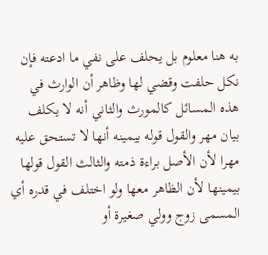به هنا معلوم بل يحلف على نفي ما ادعته فإن نكل حلفت وقضي لها وظاهر أن الوارث في هذه المسائل كالمورث والثاني أنه لا يكلف بيان مهر والقول قوله بيمينه أنها لا تستحق عليه مهرا لأن الأصل براءة ذمته والثالث القول قولها بيمينها لأن الظاهر معها ولو اختلف في قدره أي المسمى زوج وولي صغيرة أو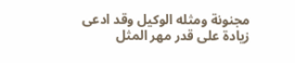مجنونة ومثله الوكيل وقد ادعى زيادة على قدر مهر المثل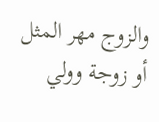والزوج مهر المثل أو زوجة وولي